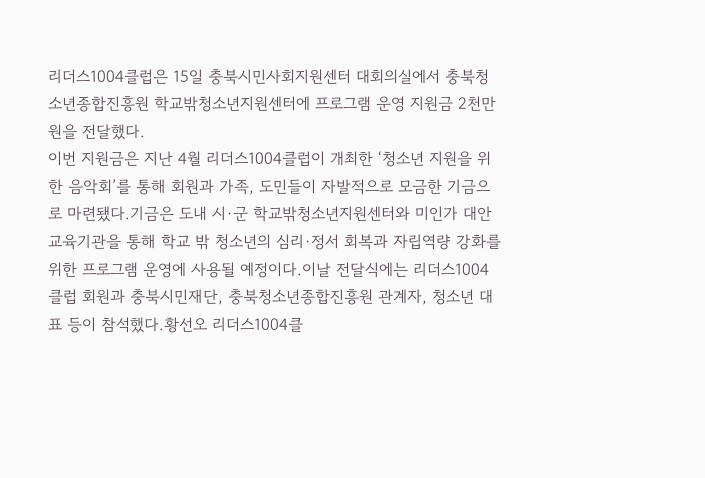리더스1004클럽은 15일 충북시민사회지원센터 대회의실에서 충북청소년종합진흥원 학교밖청소년지원센터에 프로그램 운영 지원금 2천만원을 전달했다.
이번 지원금은 지난 4월 리더스1004클럽이 개최한 ‘청소년 지원을 위한 음악회’를 통해 회원과 가족, 도민들이 자발적으로 모금한 기금으로 마련됐다.기금은 도내 시·군 학교밖청소년지원센터와 미인가 대안교육기관을 통해 학교 밖 청소년의 심리·정서 회복과 자립역량 강화를 위한 프로그램 운영에 사용될 예정이다.이날 전달식에는 리더스1004클럽 회원과 충북시민재단, 충북청소년종합진흥원 관계자, 청소년 대표 등이 참석했다.황선오 리더스1004클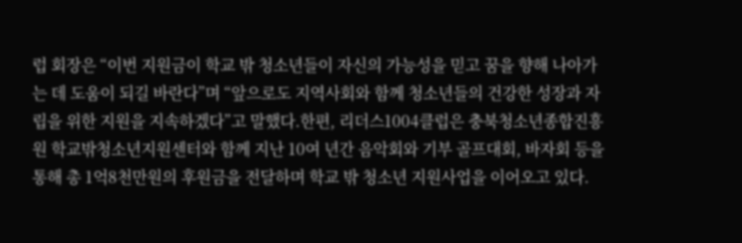럽 회장은 “이번 지원금이 학교 밖 청소년들이 자신의 가능성을 믿고 꿈을 향해 나아가는 데 도움이 되길 바란다”며 “앞으로도 지역사회와 함께 청소년들의 건강한 성장과 자립을 위한 지원을 지속하겠다”고 말했다.한편, 리더스1004클럽은 충북청소년종합진흥원 학교밖청소년지원센터와 함께 지난 10여 년간 음악회와 기부 골프대회, 바자회 등을 통해 총 1억8천만원의 후원금을 전달하며 학교 밖 청소년 지원사업을 이어오고 있다.